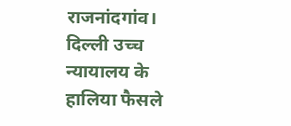राजनांदगांव। दिल्ली उच्च न्यायालय के हालिया फैसले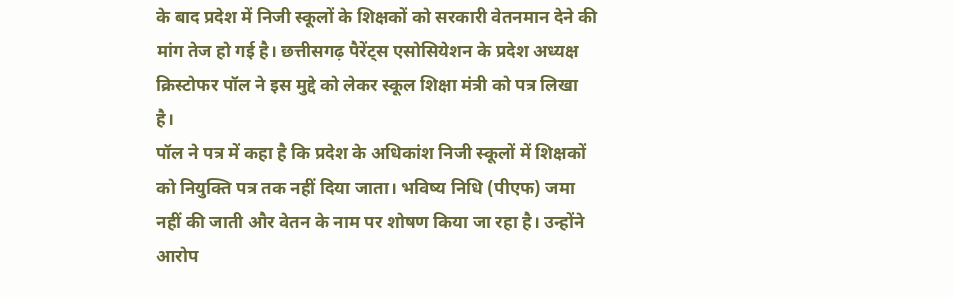के बाद प्रदेश में निजी स्कूलों के शिक्षकों को सरकारी वेतनमान देने की मांग तेज हो गई है। छत्तीसगढ़ पैरेंट्स एसोसियेशन के प्रदेश अध्यक्ष क्रिस्टोफर पॉल ने इस मुद्दे को लेकर स्कूल शिक्षा मंत्री को पत्र लिखा है।
पॉल ने पत्र में कहा है कि प्रदेश के अधिकांश निजी स्कूलों में शिक्षकों को नियुक्ति पत्र तक नहीं दिया जाता। भविष्य निधि (पीएफ) जमा नहीं की जाती और वेतन के नाम पर शोषण किया जा रहा है। उन्होंने आरोप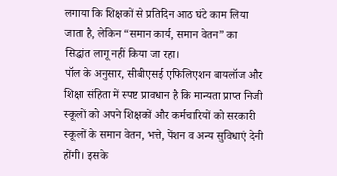लगाया कि शिक्षकों से प्रतिदिन आठ घंटे काम लिया जाता है, लेकिन “समान कार्य, समान वेतन” का सिद्धांत लागू नहीं किया जा रहा।
पॉल के अनुसार, सीबीएसई एफिलिएशन बायलॉज और शिक्षा संहिता में स्पष्ट प्रावधान है कि मान्यता प्राप्त निजी स्कूलों को अपने शिक्षकों और कर्मचारियों को सरकारी स्कूलों के समान वेतन, भत्ते, पेंशन व अन्य सुविधाएं देनी होंगी। इसके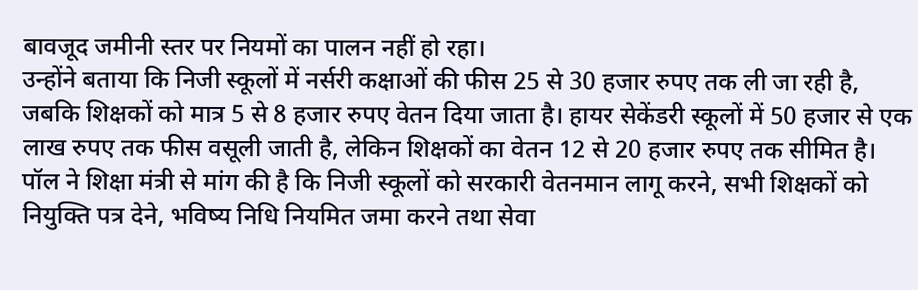बावजूद जमीनी स्तर पर नियमों का पालन नहीं हो रहा।
उन्होंने बताया कि निजी स्कूलों में नर्सरी कक्षाओं की फीस 25 से 30 हजार रुपए तक ली जा रही है, जबकि शिक्षकों को मात्र 5 से 8 हजार रुपए वेतन दिया जाता है। हायर सेकेंडरी स्कूलों में 50 हजार से एक लाख रुपए तक फीस वसूली जाती है, लेकिन शिक्षकों का वेतन 12 से 20 हजार रुपए तक सीमित है।
पॉल ने शिक्षा मंत्री से मांग की है कि निजी स्कूलों को सरकारी वेतनमान लागू करने, सभी शिक्षकों को नियुक्ति पत्र देने, भविष्य निधि नियमित जमा करने तथा सेवा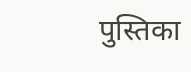पुस्तिका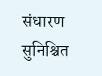संधारण सुनिश्चित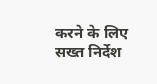करने के लिए सख्त निर्देश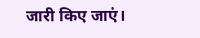जारी किए जाएं।